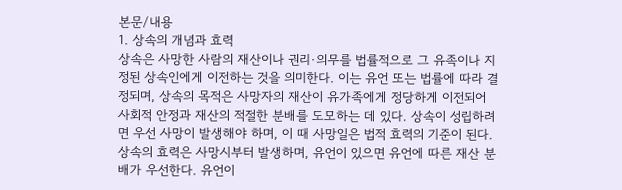본문/내용
1. 상속의 개념과 효력
상속은 사망한 사람의 재산이나 권리·의무를 법률적으로 그 유족이나 지정된 상속인에게 이전하는 것을 의미한다. 이는 유언 또는 법률에 따라 결정되며, 상속의 목적은 사망자의 재산이 유가족에게 정당하게 이전되어 사회적 안정과 재산의 적절한 분배를 도모하는 데 있다. 상속이 성립하려면 우선 사망이 발생해야 하며, 이 때 사망일은 법적 효력의 기준이 된다. 상속의 효력은 사망시부터 발생하며, 유언이 있으면 유언에 따른 재산 분배가 우선한다. 유언이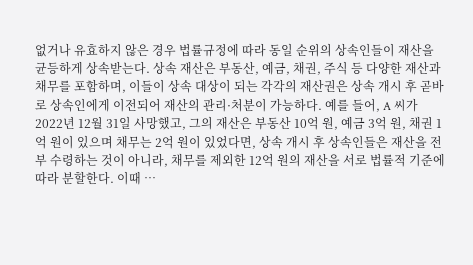없거나 유효하지 않은 경우 법률규정에 따라 동일 순위의 상속인들이 재산을 균등하게 상속받는다. 상속 재산은 부동산, 예금, 채권, 주식 등 다양한 재산과 채무를 포함하며, 이들이 상속 대상이 되는 각각의 재산권은 상속 개시 후 곧바로 상속인에게 이전되어 재산의 관리·처분이 가능하다. 예를 들어, A 씨가 2022년 12월 31일 사망했고, 그의 재산은 부동산 10억 원, 예금 3억 원, 채권 1억 원이 있으며 채무는 2억 원이 있었다면, 상속 개시 후 상속인들은 재산을 전부 수령하는 것이 아니라, 채무를 제외한 12억 원의 재산을 서로 법률적 기준에 따라 분할한다. 이때 …